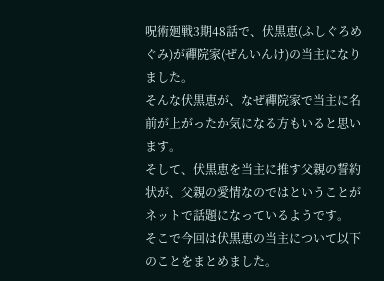呪術廻戦3期48話で、伏黒恵(ふしぐろめぐみ)が禪院家(ぜんいんけ)の当主になりました。
そんな伏黒恵が、なぜ禪院家で当主に名前が上がったか気になる方もいると思います。
そして、伏黒恵を当主に推す父親の誓約状が、父親の愛情なのではということがネットで話題になっているようです。
そこで今回は伏黒恵の当主について以下のことをまとめました。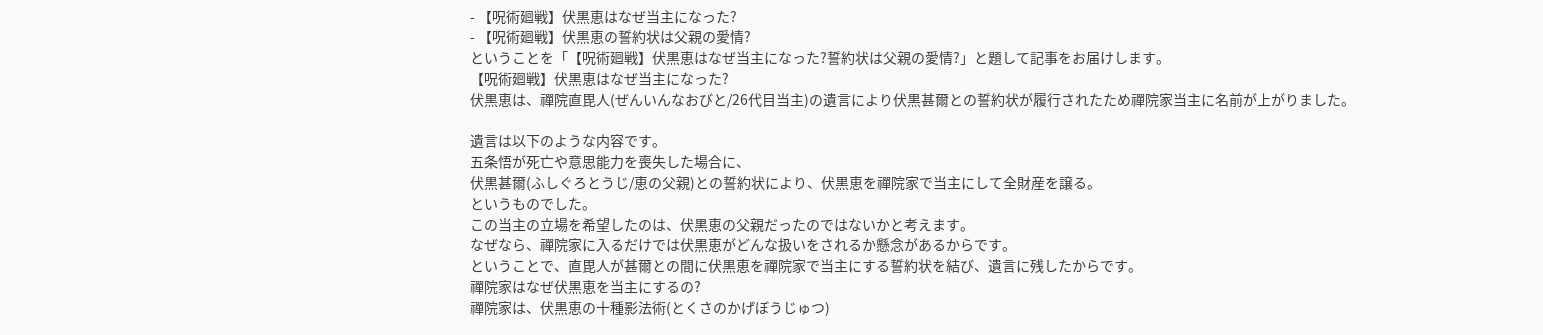- 【呪術廻戦】伏黒恵はなぜ当主になった?
- 【呪術廻戦】伏黒恵の誓約状は父親の愛情?
ということを「【呪術廻戦】伏黒恵はなぜ当主になった?誓約状は父親の愛情?」と題して記事をお届けします。
【呪術廻戦】伏黒恵はなぜ当主になった?
伏黒恵は、禪院直毘人(ぜんいんなおびと/26代目当主)の遺言により伏黒甚爾との誓約状が履行されたため禪院家当主に名前が上がりました。

遺言は以下のような内容です。
五条悟が死亡や意思能力を喪失した場合に、
伏黒甚爾(ふしぐろとうじ/恵の父親)との誓約状により、伏黒恵を禪院家で当主にして全財産を譲る。
というものでした。
この当主の立場を希望したのは、伏黒恵の父親だったのではないかと考えます。
なぜなら、禪院家に入るだけでは伏黒恵がどんな扱いをされるか懸念があるからです。
ということで、直毘人が甚爾との間に伏黒恵を禪院家で当主にする誓約状を結び、遺言に残したからです。
禪院家はなぜ伏黒恵を当主にするの?
禪院家は、伏黒恵の十種影法術(とくさのかげぼうじゅつ)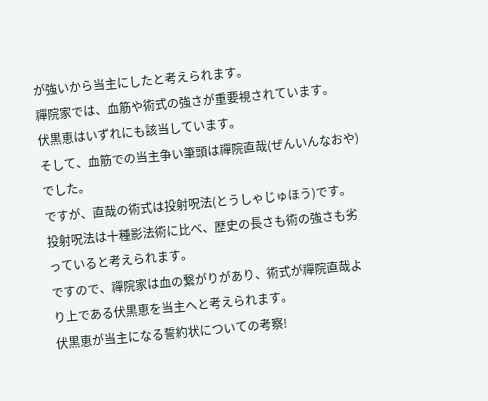が強いから当主にしたと考えられます。
禪院家では、血筋や術式の強さが重要視されています。
伏黒恵はいずれにも該当しています。
そして、血筋での当主争い筆頭は禪院直哉(ぜんいんなおや)でした。
ですが、直哉の術式は投射呪法(とうしゃじゅほう)です。
投射呪法は十種影法術に比べ、歴史の長さも術の強さも劣っていると考えられます。
ですので、禪院家は血の繋がりがあり、術式が禪院直哉より上である伏黒恵を当主へと考えられます。
伏黒恵が当主になる誓約状についての考察!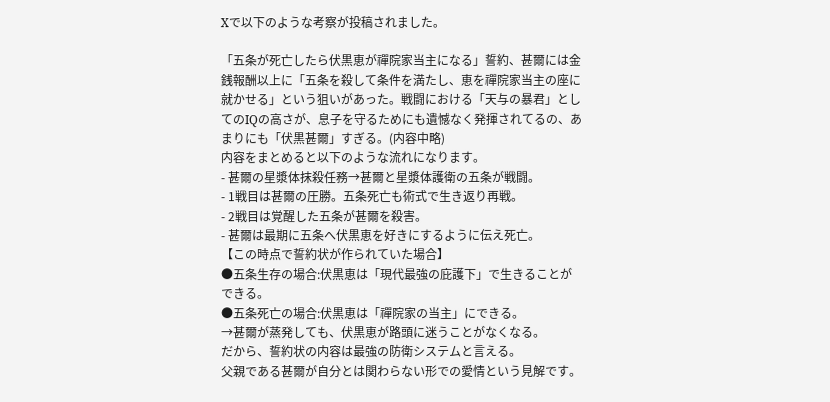Xで以下のような考察が投稿されました。

「五条が死亡したら伏黒恵が禪院家当主になる」誓約、甚爾には金銭報酬以上に「五条を殺して条件を満たし、恵を禪院家当主の座に就かせる」という狙いがあった。戦闘における「天与の暴君」としてのIQの高さが、息子を守るためにも遺憾なく発揮されてるの、あまりにも「伏黒甚爾」すぎる。(内容中略)
内容をまとめると以下のような流れになります。
- 甚爾の星漿体抹殺任務→甚爾と星漿体護衛の五条が戦闘。
- 1戦目は甚爾の圧勝。五条死亡も術式で生き返り再戦。
- 2戦目は覚醒した五条が甚爾を殺害。
- 甚爾は最期に五条へ伏黒恵を好きにするように伝え死亡。
【この時点で誓約状が作られていた場合】
●五条生存の場合:伏黒恵は「現代最強の庇護下」で生きることができる。
●五条死亡の場合:伏黒恵は「禪院家の当主」にできる。
→甚爾が蒸発しても、伏黒恵が路頭に迷うことがなくなる。
だから、誓約状の内容は最強の防衛システムと言える。
父親である甚爾が自分とは関わらない形での愛情という見解です。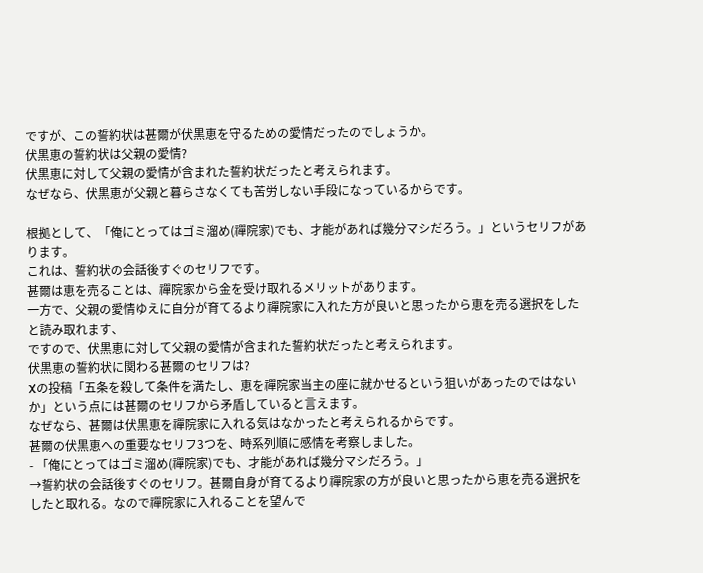ですが、この誓約状は甚爾が伏黒恵を守るための愛情だったのでしょうか。
伏黒恵の誓約状は父親の愛情?
伏黒恵に対して父親の愛情が含まれた誓約状だったと考えられます。
なぜなら、伏黒恵が父親と暮らさなくても苦労しない手段になっているからです。

根拠として、「俺にとってはゴミ溜め(禪院家)でも、才能があれば幾分マシだろう。」というセリフがあります。
これは、誓約状の会話後すぐのセリフです。
甚爾は恵を売ることは、禪院家から金を受け取れるメリットがあります。
一方で、父親の愛情ゆえに自分が育てるより禪院家に入れた方が良いと思ったから恵を売る選択をしたと読み取れます、
ですので、伏黒恵に対して父親の愛情が含まれた誓約状だったと考えられます。
伏黒恵の誓約状に関わる甚爾のセリフは?
Xの投稿「五条を殺して条件を満たし、恵を禪院家当主の座に就かせるという狙いがあったのではないか」という点には甚爾のセリフから矛盾していると言えます。
なぜなら、甚爾は伏黒恵を禪院家に入れる気はなかったと考えられるからです。
甚爾の伏黒恵への重要なセリフ3つを、時系列順に感情を考察しました。
- 「俺にとってはゴミ溜め(禪院家)でも、才能があれば幾分マシだろう。」
→誓約状の会話後すぐのセリフ。甚爾自身が育てるより禪院家の方が良いと思ったから恵を売る選択をしたと取れる。なので禪院家に入れることを望んで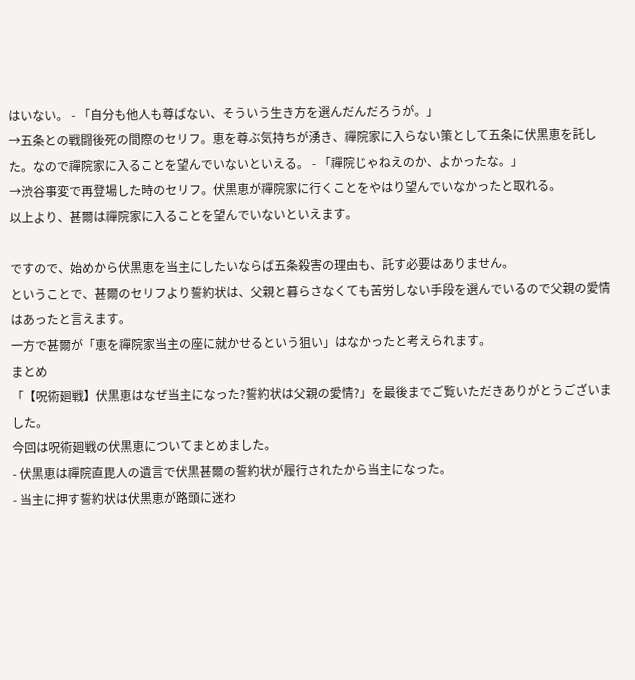はいない。 - 「自分も他人も尊ばない、そういう生き方を選んだんだろうが。」
→五条との戦闘後死の間際のセリフ。恵を尊ぶ気持ちが湧き、禪院家に入らない策として五条に伏黒恵を託した。なので禪院家に入ることを望んでいないといえる。 - 「禪院じゃねえのか、よかったな。」
→渋谷事変で再登場した時のセリフ。伏黒恵が禪院家に行くことをやはり望んでいなかったと取れる。
以上より、甚爾は禪院家に入ることを望んでいないといえます。

ですので、始めから伏黒恵を当主にしたいならば五条殺害の理由も、託す必要はありません。
ということで、甚爾のセリフより誓約状は、父親と暮らさなくても苦労しない手段を選んでいるので父親の愛情はあったと言えます。
一方で甚爾が「恵を禪院家当主の座に就かせるという狙い」はなかったと考えられます。
まとめ
「【呪術廻戦】伏黒恵はなぜ当主になった?誓約状は父親の愛情?」を最後までご覧いただきありがとうございました。
今回は呪術廻戦の伏黒恵についてまとめました。
- 伏黒恵は禪院直毘人の遺言で伏黒甚爾の誓約状が履行されたから当主になった。
- 当主に押す誓約状は伏黒恵が路頭に迷わ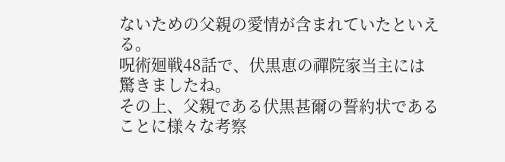ないための父親の愛情が含まれていたといえる。
呪術廻戦48話で、伏黒恵の禪院家当主には驚きましたね。
その上、父親である伏黒甚爾の誓約状であることに様々な考察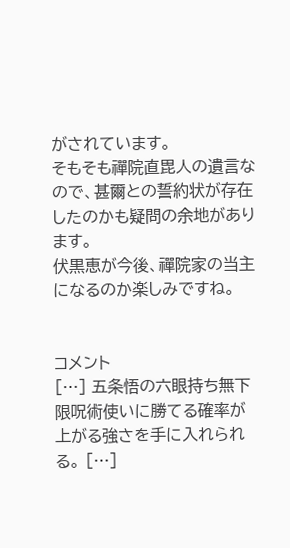がされています。
そもそも禪院直毘人の遺言なので、甚爾との誓約状が存在したのかも疑問の余地があります。
伏黒恵が今後、禪院家の当主になるのか楽しみですね。


コメント
[…] 五条悟の六眼持ち無下限呪術使いに勝てる確率が上がる強さを手に入れられる。 […]